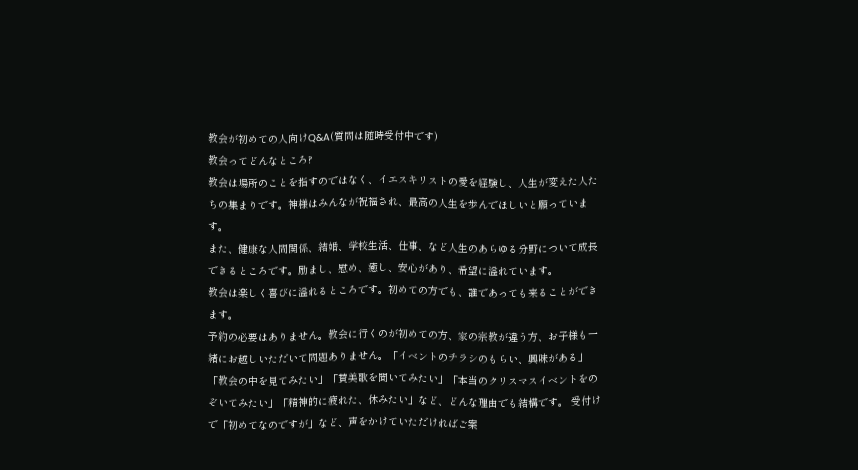教会が初めての人向けQ&A(質問は随時受付中です)
教会ってどんなところ?
教会は場所のことを指すのではなく、イエスキリストの愛を経験し、人生が変えた人たちの集まりです。神様はみんなが祝福され、最高の人生を歩んでほしいと願っています。
また、健康な人間関係、結婚、学校生活、仕事、など人生のあらゆる分野について成長できるところです。励まし、慰め、癒し、安心があり、希望に溢れています。
教会は楽しく喜びに溢れるところです。初めての方でも、誰であっても来ることができます。
予約の必要はありません。教会に行くのが初めての方、家の宗教が違う方、お子様も一緒にお越しいただいて問題ありません。「イベントのチラシのもらい、興味がある」「教会の中を見てみたい」「賛美歌を聞いてみたい」「本当のクリスマスイベントをのぞいてみたい」「精神的に疲れた、休みたい」など、どんな理由でも結構です。 受付けで「初めてなのですが」など、声をかけていただければご案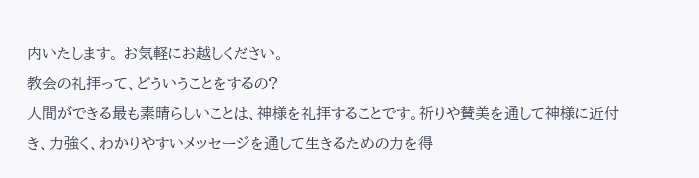内いたします。 お気軽にお越しください。
教会の礼拝って、どういうことをするの?
人間ができる最も素晴らしいことは、神様を礼拝することです。祈りや賛美を通して神様に近付き、力強く、わかりやすいメッセージを通して生きるための力を得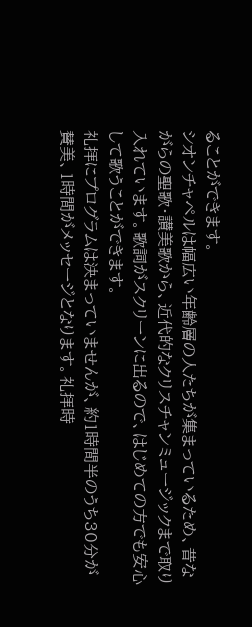ることができます。
シオンチャペルは幅広い年齢層の人たちが集まっているため、昔ながらの聖歌・讃美歌から、近代的なクリスチャンミュージックまで取り入れています。歌詞がスクリーンに出るので、はじめての方でも安心して歌うことができます。
礼拝にプログラムは決まっていませんが、約1時間半のうち30分が賛美、1時間がメッセージとなります。礼拝時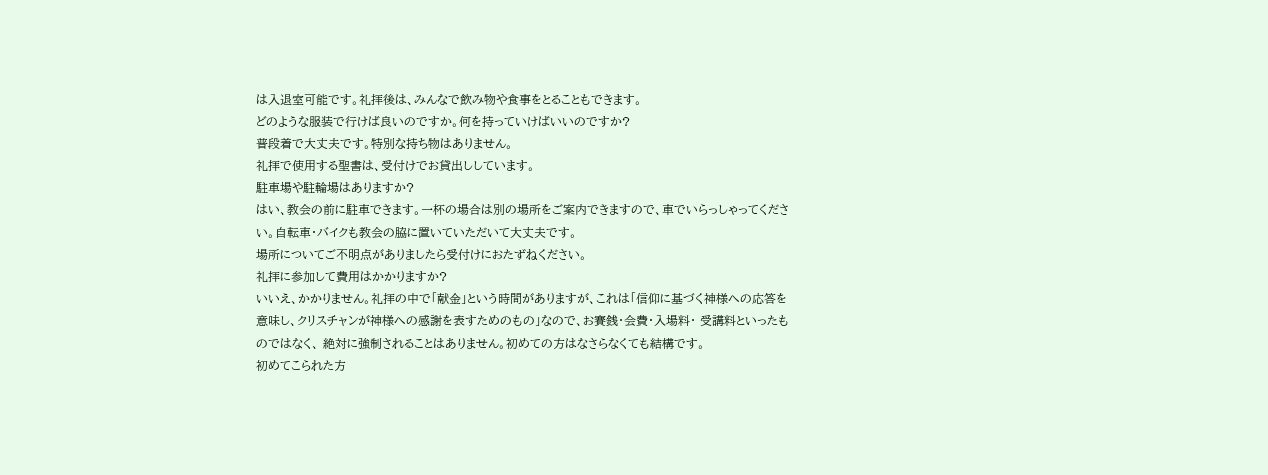は入退室可能です。礼拝後は、みんなで飲み物や食事をとることもできます。
どのような服装で行けば良いのですか。何を持っていけばいいのですか?
普段着で大丈夫です。特別な持ち物はありません。
礼拝で使用する聖書は、受付けでお貸出ししています。
駐車場や駐輪場はありますか?
はい、教会の前に駐車できます。一杯の場合は別の場所をご案内できますので、車でいらっしゃってください。自転車・バイクも教会の脇に置いていただいて大丈夫です。
場所についてご不明点がありましたら受付けにおたずねください。
礼拝に参加して費用はかかりますか?
いいえ、かかりません。礼拝の中で「献金」という時間がありますが、これは「信仰に基づく神様への応答を意味し、クリスチャンが神様への感謝を表すためのもの」なので、お賽銭・会費・入場料・ 受講料といったものではなく、 絶対に強制されることはありません。初めての方はなさらなくても結構です。
初めてこられた方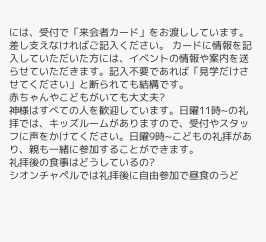には、受付で「来会者カード」をお渡ししています。 差し支えなければご記入ください。 カードに情報を記入していただいた方には、イベントの情報や案内を送らせていただきます。記入不要であれば「見学だけさせてください」と断られても結構です。
赤ちゃんやこどもがいても大丈夫?
神様はすべての人を歓迎しています。日曜11時~の礼拝では、キッズルームがありますので、受付やスタッフに声をかけてください。日曜9時~こどもの礼拝があり、親も一緒に参加することができます。
礼拝後の食事はどうしているの?
シオンチャペルでは礼拝後に自由参加で昼食のうど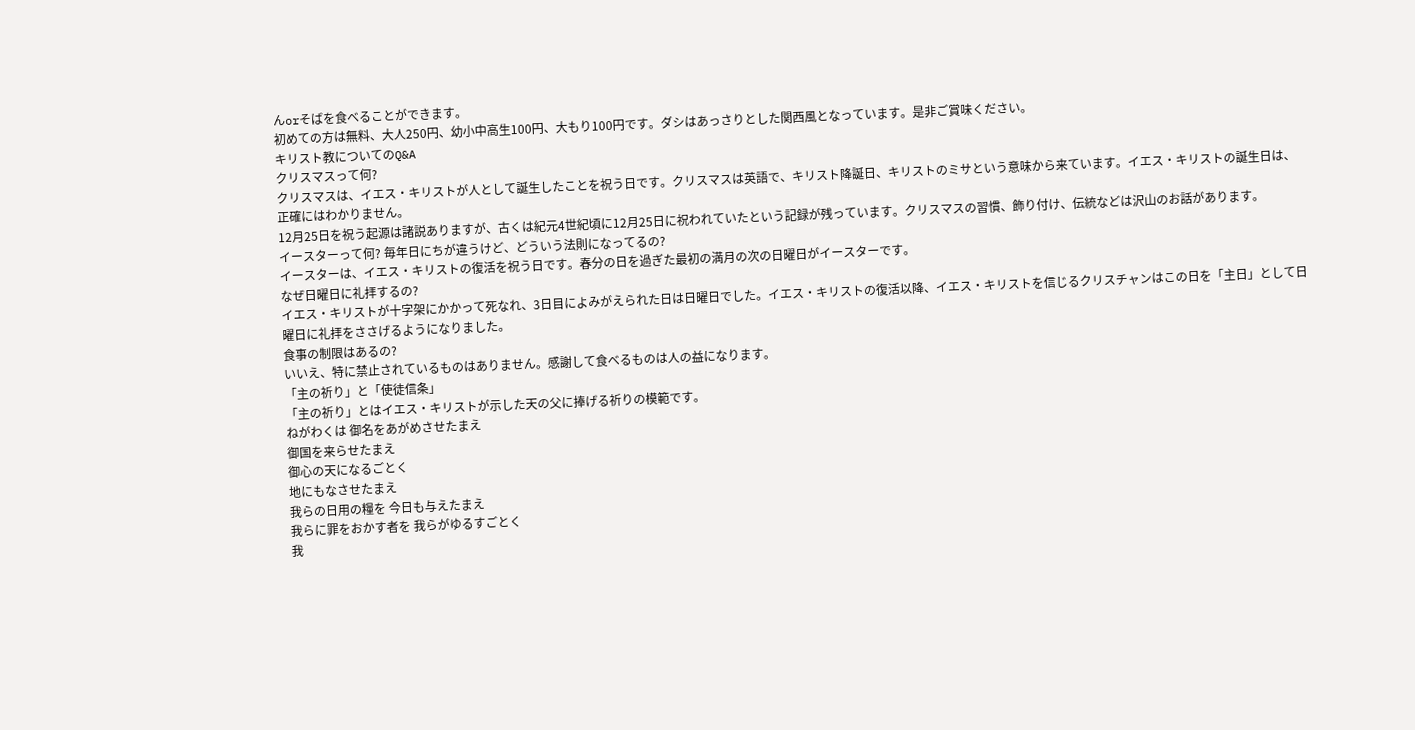んorそばを食べることができます。
初めての方は無料、大人250円、幼小中高生100円、大もり100円です。ダシはあっさりとした関西風となっています。是非ご賞味ください。
キリスト教についてのQ&A
クリスマスって何?
クリスマスは、イエス・キリストが人として誕生したことを祝う日です。クリスマスは英語で、キリスト降誕日、キリストのミサという意味から来ています。イエス・キリストの誕生日は、正確にはわかりません。
12月25日を祝う起源は諸説ありますが、古くは紀元4世紀頃に12月25日に祝われていたという記録が残っています。クリスマスの習慣、飾り付け、伝統などは沢山のお話があります。
イースターって何? 毎年日にちが違うけど、どういう法則になってるの?
イースターは、イエス・キリストの復活を祝う日です。春分の日を過ぎた最初の満月の次の日曜日がイースターです。
なぜ日曜日に礼拝するの?
イエス・キリストが十字架にかかって死なれ、3日目によみがえられた日は日曜日でした。イエス・キリストの復活以降、イエス・キリストを信じるクリスチャンはこの日を「主日」として日曜日に礼拝をささげるようになりました。
食事の制限はあるの?
いいえ、特に禁止されているものはありません。感謝して食べるものは人の益になります。
「主の祈り」と「使徒信条」
「主の祈り」とはイエス・キリストが示した天の父に捧げる祈りの模範です。
ねがわくは 御名をあがめさせたまえ
御国を来らせたまえ
御心の天になるごとく
地にもなさせたまえ
我らの日用の糧を 今日も与えたまえ
我らに罪をおかす者を 我らがゆるすごとく
我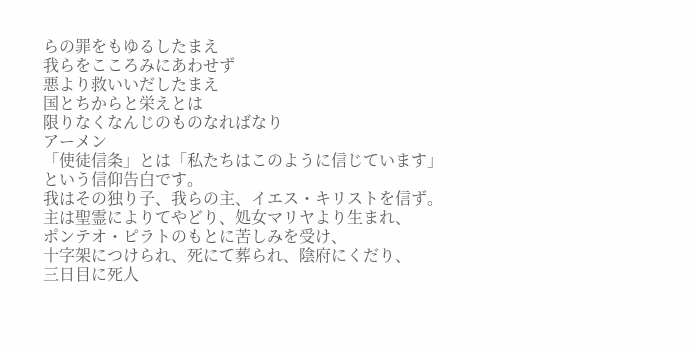らの罪をもゆるしたまえ
我らをこころみにあわせず
悪より救いいだしたまえ
国とちからと栄えとは
限りなくなんじのものなればなり
アーメン
「使徒信条」とは「私たちはこのように信じています」という信仰告白です。
我はその独り子、我らの主、イエス・キリストを信ず。
主は聖霊によりてやどり、処女マリヤより生まれ、
ポンテオ・ピラトのもとに苦しみを受け、
十字架につけられ、死にて葬られ、陰府にくだり、
三日目に死人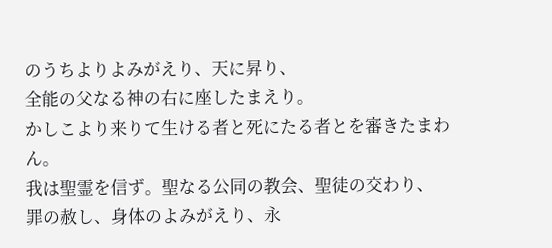のうちよりよみがえり、天に昇り、
全能の父なる神の右に座したまえり。
かしこより来りて生ける者と死にたる者とを審きたまわん。
我は聖霊を信ず。聖なる公同の教会、聖徒の交わり、
罪の赦し、身体のよみがえり、永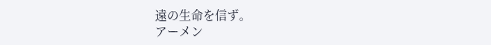遠の生命を信ず。
アーメン